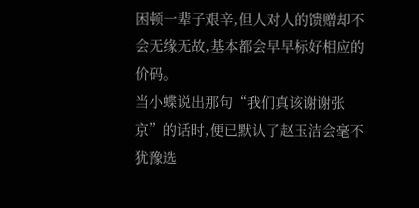困顿一辈子艰辛,但人对人的馈赠却不会无缘无故,基本都会早早标好相应的价码。
当小蝶说出那句“我们真该谢谢张京”的话时,便已默认了赵玉洁会毫不犹豫选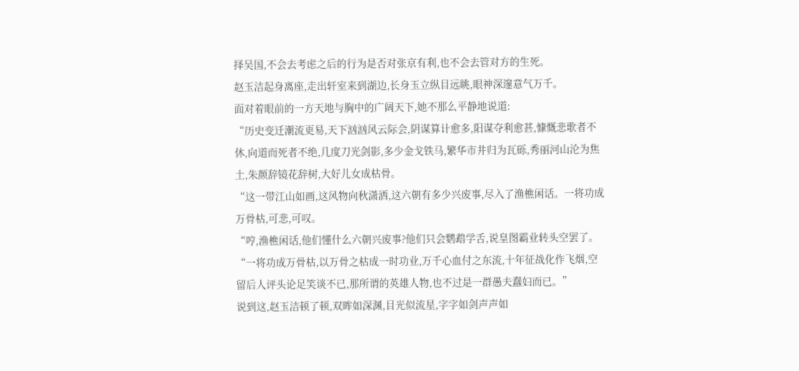择吴国,不会去考虑之后的行为是否对张京有利,也不会去管对方的生死。
赵玉洁起身离座,走出轩室来到湖边,长身玉立纵目远眺,眼神深邃意气万千。
面对着眼前的一方天地与胸中的广阔天下,她不那么平静地说道:
“历史变迁潮流更易,天下汹汹风云际会,阴谋算计愈多,阳谋夺利愈甚,慷慨悲歌者不休,向道而死者不绝,几度刀光剑影,多少金戈铁马,繁华市井归为瓦砾,秀丽河山沦为焦土,朱颜辞镜花辞树,大好儿女成枯骨。
“这一带江山如画,这风物向秋潇洒,这六朝有多少兴废事,尽入了渔樵闲话。一将功成万骨枯,可悲,可叹。
“哼,渔樵闲话,他们懂什么六朝兴废事?他们只会鹦鹉学舌,说皇图霸业转头空罢了。
“一将功成万骨枯,以万骨之枯成一时功业,万千心血付之东流,十年征战化作飞烟,空留后人评头论足笑谈不已,那所谓的英雄人物,也不过是一群愚夫蠢妇而已。”
说到这,赵玉洁顿了顿,双眸如深渊,目光似流星,字字如剑声声如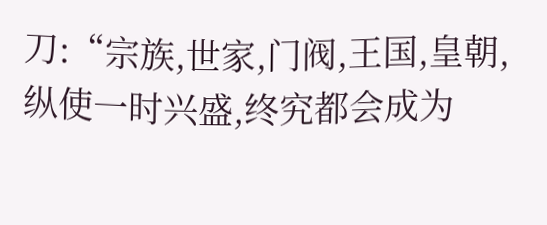刀:“宗族,世家,门阀,王国,皇朝,纵使一时兴盛,终究都会成为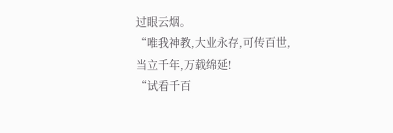过眼云烟。
“唯我神教,大业永存,可传百世,当立千年,万载绵延!
“试看千百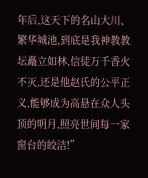年后,这天下的名山大川、繁华城池,到底是我神教教坛矗立如林,信徒万千香火不灭,还是他赵氏的公平正义,能够成为高悬在众人头顶的明月,照亮世间每一家窗台的皎洁!”